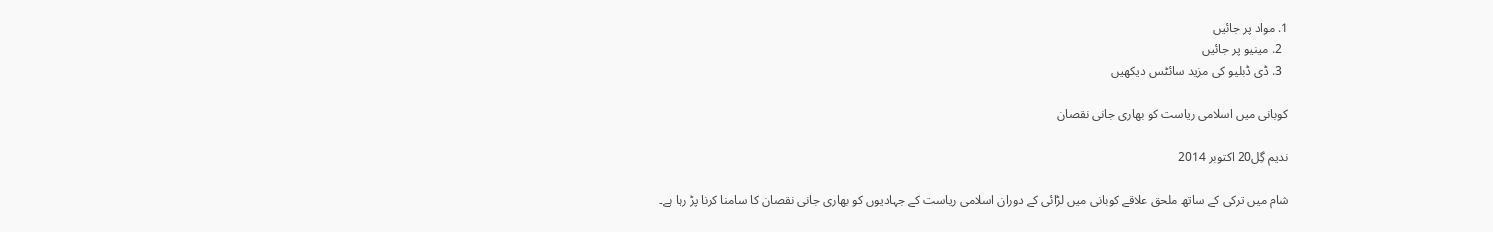1. مواد پر جائیں
  2. مینیو پر جائیں
  3. ڈی ڈبلیو کی مزید سائٹس دیکھیں

کوبانی میں اسلامی ریاست کو بھاری جانی نقصان

ندیم گِل20 اکتوبر 2014

شام میں ترکی کے ساتھ ملحق علاقے کوبانی میں لڑائی کے دوران اسلامی ریاست کے جہادیوں کو بھاری جانی نقصان کا سامنا کرنا پڑ رہا ہے۔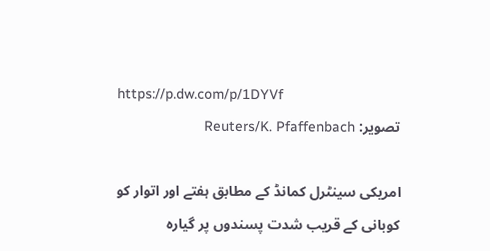https://p.dw.com/p/1DYVf
تصویر: Reuters/K. Pfaffenbach

امریکی سینٹرل کمانڈ کے مطابق ہفتے اور اتوار کو کوبانی کے قریب شدت پسندوں پر گیارہ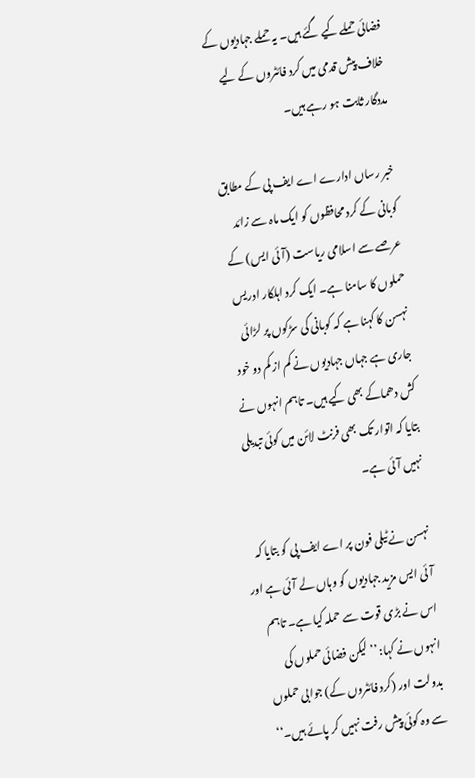فضائی حملے کیے گئے ہیں۔ یہ حملے جہادیوں کے خلاف پیش قدمی میں کرد فائٹروں کے لیے مددگار ثابت ہو رہے ہیں۔

خبر رساں ادارے اے ایف پی کے مطابق کوبانی کے کرد محافظوں کو ایک ماہ سے زائد عرصے سے اسلامی ریاست (آئی ایس) کے حملوں کا سامنا ہے۔ ایک کرد اہلکار ادریس نہسن کا کہنا ہے کہ کوبانی کی سڑکوں پر لڑائی جاری ہے جہاں جہادیوں نے کم از کم دو خود کش دھماکے بھی کیے ہیں۔ تاہم انہوں نے بتایا کہ اتوار تک بھی فرنٹ لائن میں کوئی تبدیلی نہیں آئی ہے۔

نہسن نے ٹیلی فون پر اے ایف پی کو بتایا کہ آئی ایس مزید جہادیوں کو وہاں لے آئی ہے اور اس نے بڑی قوت سے حملہ کیا ہے۔ تاہم انہوں نے کہا: ’’لیکن فضائی حملوں کی بدولت اور (کرد فائٹروں کے) جوابی حملوں سے وہ کوئی پیش رفت نہیں کر پائے ہیں۔‘‘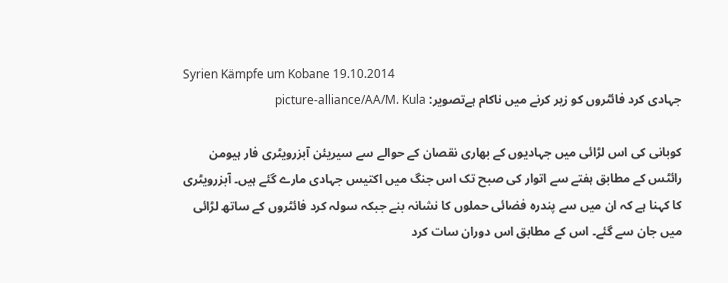Syrien Kämpfe um Kobane 19.10.2014
جہادی کرد فائٹروں کو زیر کرنے میں ناکام ہےتصویر: picture-alliance/AA/M. Kula

کوبانی کی اس لڑائی میں جہادیوں کے بھاری نقصان کے حوالے سے سیریئن آبزرویٹری فار ہیومن رائٹس کے مطابق ہفتے سے اتوار کی صبح تک اس جنگ میں اکتیس جہادی مارے گئے ہیں۔ آبزرویٹری کا کہنا ہے کہ ان میں سے پندرہ فضائی حملوں کا نشانہ بنے جبکہ سولہ کرد فائٹروں کے ساتھ لڑائی میں جان سے گئے۔ اس کے مطابق اس دوران سات کرد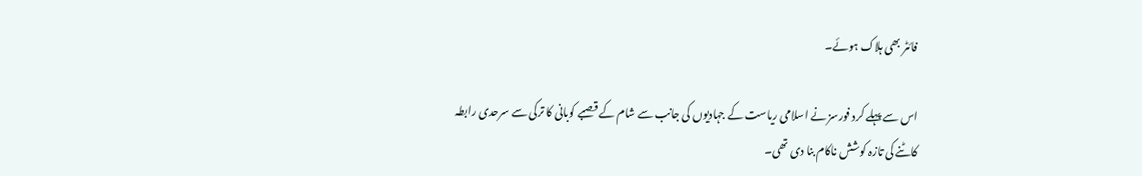فائٹر بھی ہلاک ہوئے۔

اس سے پہلے کرد فورسز نے اسلامی ریاست کے جہادیوں کی جانب سے شام کے قصبے کوبانی کا ترکی سے سرحدی رابطہ کاٹنے کی تازہ کوشش ناکام بنا دی تھی۔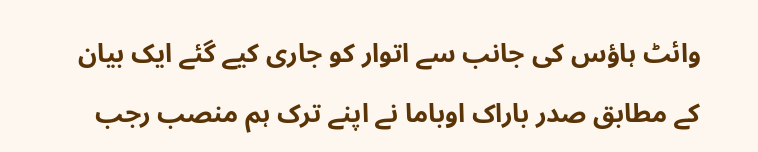وائٹ ہاؤس کی جانب سے اتوار کو جاری کیے گئے ایک بیان کے مطابق صدر باراک اوباما نے اپنے ترک ہم منصب رجب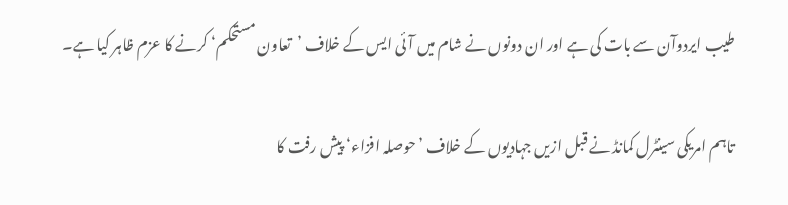طیب ایردوآن سے بات کی ہے اور ان دونوں نے شام میں آئی ایس کے خلاف ’تعاون مستحکم‘ کرنے کا عزم ظاہر کیا ہے۔

تاہم امریکی سینٹرل کمانڈ نے قبل ازیں جہادیوں کے خلاف ’حوصلہ افزاء‘ پیش رفت کا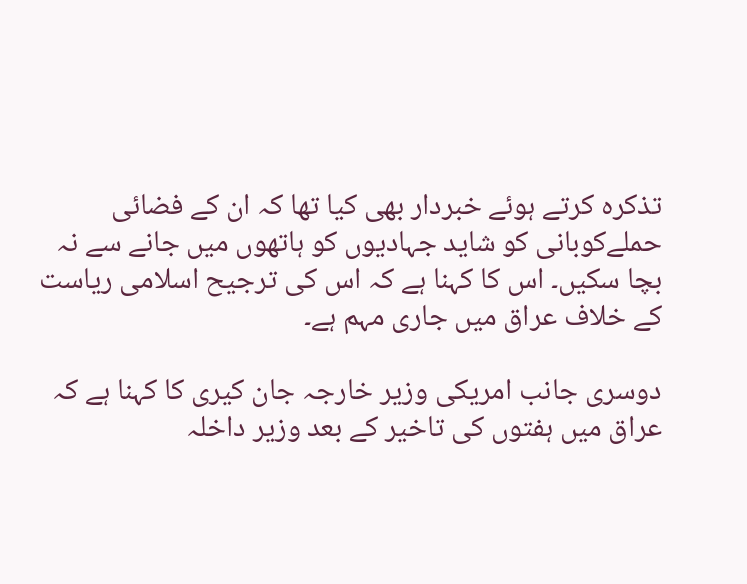تذکرہ کرتے ہوئے خبردار بھی کیا تھا کہ ان کے فضائی حملےکوبانی کو شاید جہادیوں کو ہاتھوں میں جانے سے نہ بچا سکیں۔ اس کا کہنا ہے کہ اس کی ترجیح اسلامی ریاست کے خلاف عراق میں جاری مہم ہے۔

دوسری جانب امریکی وزیر خارجہ جان کیری کا کہنا ہے کہ عراق میں ہفتوں کی تاخیر کے بعد وزیر داخلہ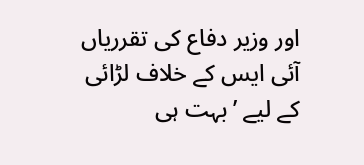اور وزیر دفاع کی تقرریاں آئی ایس کے خلاف لڑائی کے لیے ’بہت ہی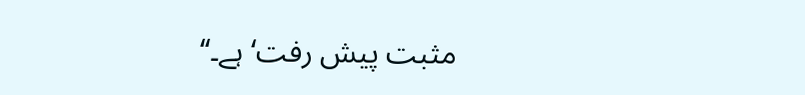مثبت پیش رفت‘ ہے۔‘‘